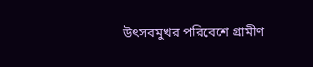উৎসবমুখর পরিবেশে গ্রামীণ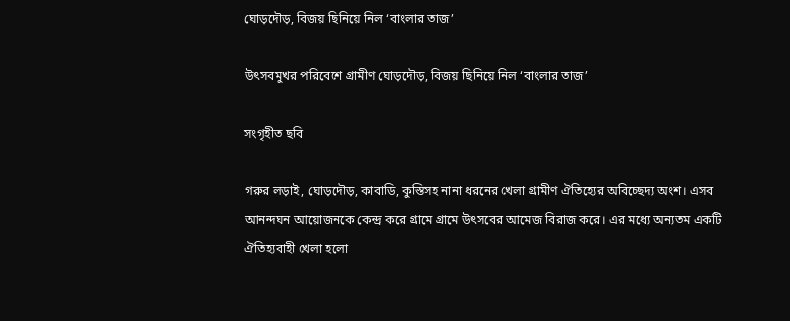ঘোড়দৌড়, বিজয় ছিনিয়ে নিল ‘বাংলার তাজ’

উৎসবমুখর পরিবেশে গ্রামীণ ঘোড়দৌড়, বিজয় ছিনিয়ে নিল ‘বাংলার তাজ’

সংগৃহীত ছবি

গরুর লড়াই, ঘোড়দৌড়, কাবাডি, কুস্তিসহ নানা ধরনের খেলা গ্রামীণ ঐতিহ্যের অবিচ্ছেদ্য অংশ। এসব আনন্দঘন আয়োজনকে কেন্দ্র করে গ্রামে গ্রামে উৎসবের আমেজ বিরাজ করে। এর মধ্যে অন্যতম একটি ঐতিহ্যবাহী খেলা হলো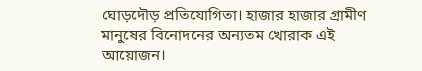ঘোড়দৌড় প্রতিযোগিতা। হাজার হাজার গ্রামীণ মানুষের বিনোদনের অন্যতম খোরাক এই আয়োজন।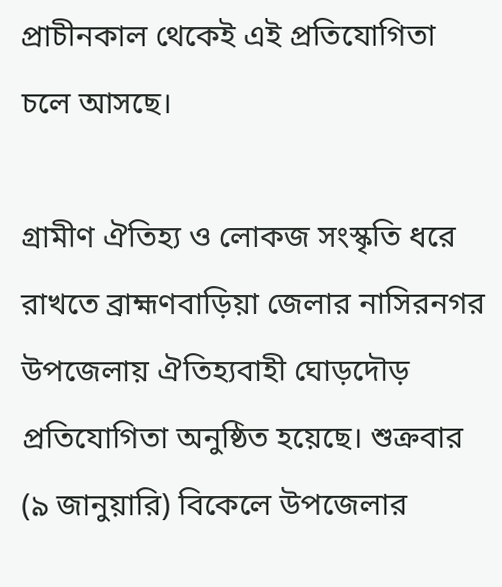প্রাচীনকাল থেকেই এই প্রতিযোগিতা চলে আসছে।

গ্রামীণ ঐতিহ্য ও লোকজ সংস্কৃতি ধরে রাখতে ব্রাহ্মণবাড়িয়া জেলার নাসিরনগর উপজেলায় ঐতিহ্যবাহী ঘোড়দৌড় প্রতিযোগিতা অনুষ্ঠিত হয়েছে। শুক্রবার (৯ জানুয়ারি) বিকেলে উপজেলার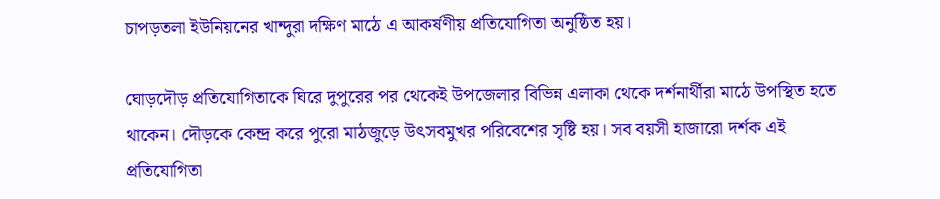চাপড়তলা ইউনিয়নের খান্দুরা দক্ষিণ মাঠে এ আকর্ষণীয় প্রতিযোগিতা অনুষ্ঠিত হয়।

ঘোড়দৌড় প্রতিযোগিতাকে ঘিরে দুপুরের পর থেকেই উপজেলার বিভিন্ন এলাকা থেকে দর্শনার্থীরা মাঠে উপস্থিত হতে থাকেন। দৌড়কে কেন্দ্র করে পুরো মাঠজুড়ে উৎসবমুখর পরিবেশের সৃষ্টি হয়। সব বয়সী হাজারো দর্শক এই প্রতিযোগিতা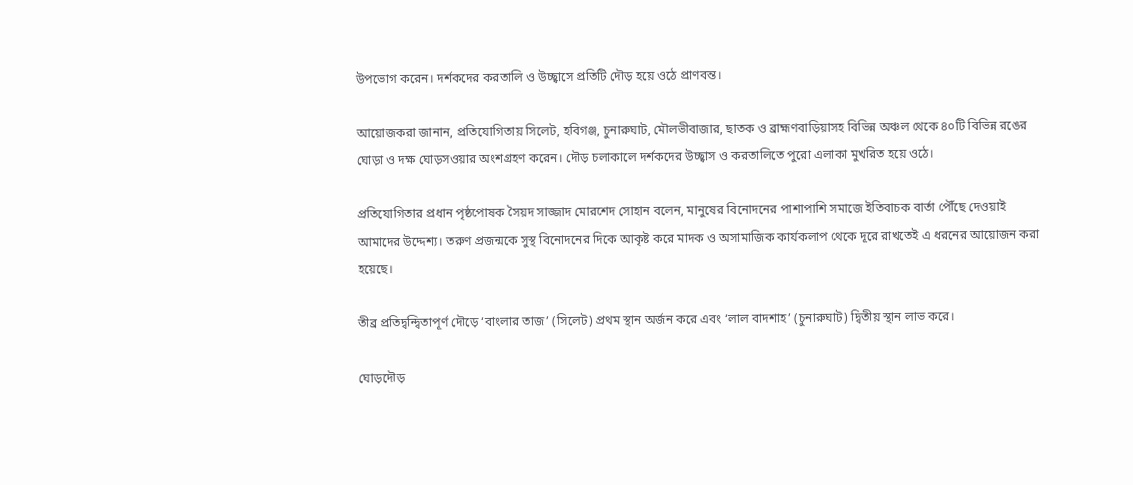উপভোগ করেন। দর্শকদের করতালি ও উচ্ছ্বাসে প্রতিটি দৌড় হয়ে ওঠে প্রাণবন্ত।

আয়োজকরা জানান, প্রতিযোগিতায় সিলেট, হবিগঞ্জ, চুনারুঘাট, মৌলভীবাজার, ছাতক ও ব্রাহ্মণবাড়িয়াসহ বিভিন্ন অঞ্চল থেকে ৪০টি বিভিন্ন রঙের ঘোড়া ও দক্ষ ঘোড়সওয়ার অংশগ্রহণ করেন। দৌড় চলাকালে দর্শকদের উচ্ছ্বাস ও করতালিতে পুরো এলাকা মুখরিত হয়ে ওঠে।

প্রতিযোগিতার প্রধান পৃষ্ঠপোষক সৈয়দ সাজ্জাদ মোরশেদ সোহান বলেন, মানুষের বিনোদনের পাশাপাশি সমাজে ইতিবাচক বার্তা পৌঁছে দেওয়াই আমাদের উদ্দেশ্য। তরুণ প্রজন্মকে সুস্থ বিনোদনের দিকে আকৃষ্ট করে মাদক ও অসামাজিক কার্যকলাপ থেকে দূরে রাখতেই এ ধরনের আয়োজন করা হয়েছে।

তীব্র প্রতিদ্বন্দ্বিতাপূর্ণ দৌড়ে ‘বাংলার তাজ’ (সিলেট) প্রথম স্থান অর্জন করে এবং ‘লাল বাদশাহ’ (চুনারুঘাট) দ্বিতীয় স্থান লাভ করে।

ঘোড়দৌড়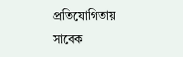প্রতিযোগিতায় সাবেক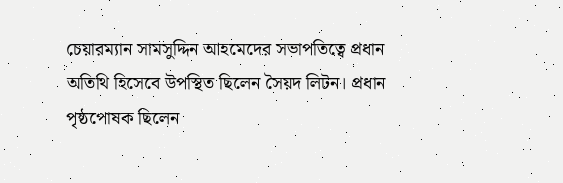চেয়ারম্যান সামসুদ্দিন আহমেদের সভাপতিত্বে প্রধান অতিথি হিসেবে উপস্থিত ছিলেন সৈয়দ লিটন। প্রধান পৃষ্ঠপোষক ছিলেন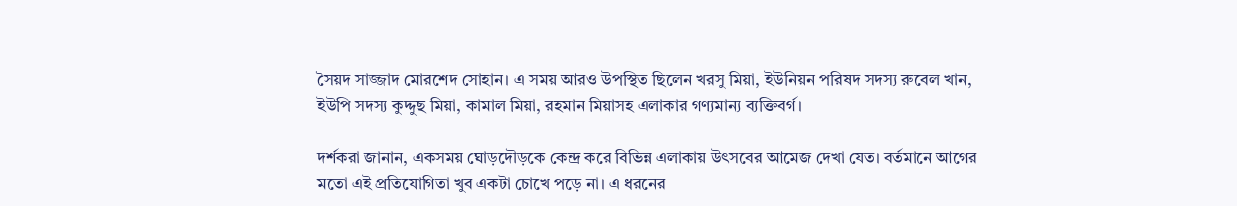সৈয়দ সাজ্জাদ মোরশেদ সোহান। এ সময় আরও উপস্থিত ছিলেন খরসু মিয়া, ইউনিয়ন পরিষদ সদস্য রুবেল খান, ইউপি সদস্য কুদ্দুছ মিয়া, কামাল মিয়া, রহমান মিয়াসহ এলাকার গণ্যমান্য ব্যক্তিবর্গ।

দর্শকরা জানান, একসময় ঘোড়দৌড়কে কেন্দ্র করে বিভিন্ন এলাকায় উৎসবের আমেজ দেখা যেত। বর্তমানে আগের মতো এই প্রতিযোগিতা খুব একটা চোখে পড়ে না। এ ধরনের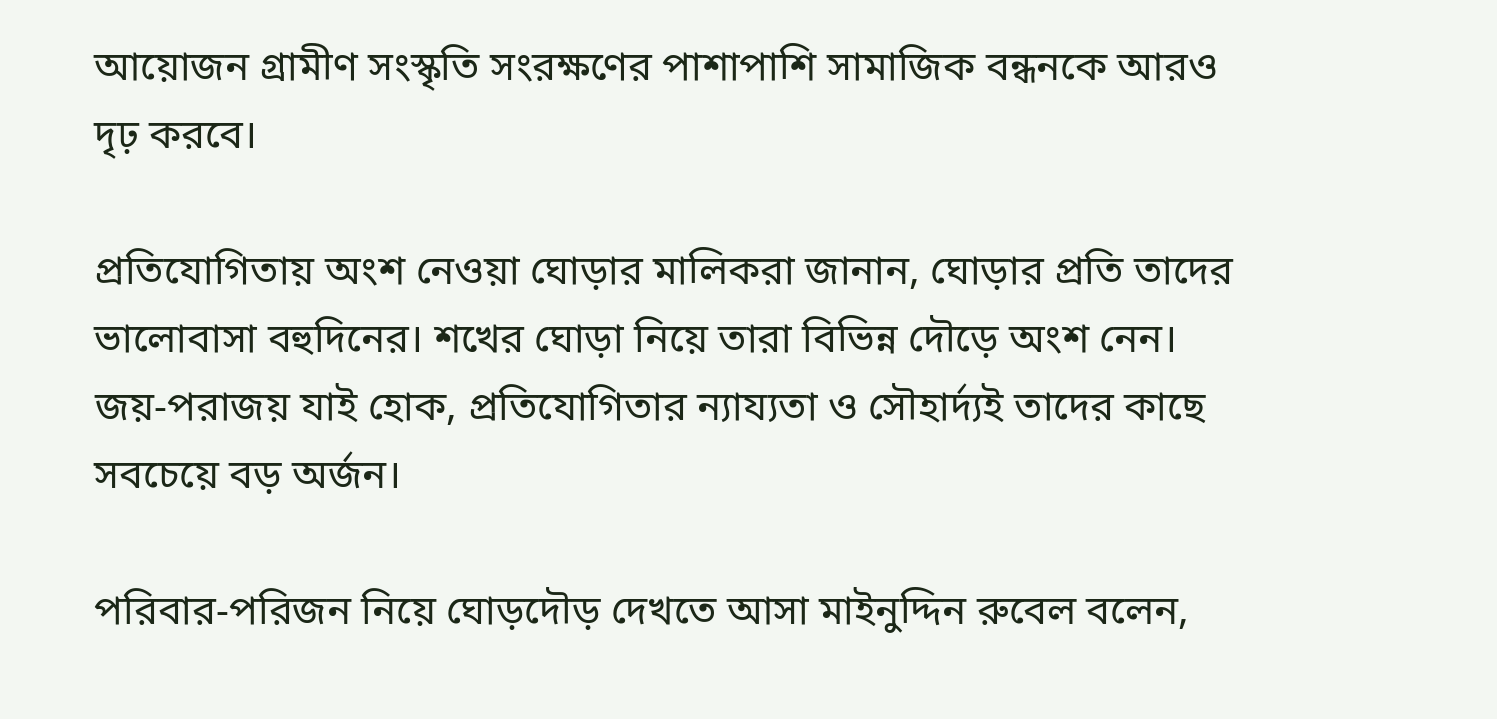আয়োজন গ্রামীণ সংস্কৃতি সংরক্ষণের পাশাপাশি সামাজিক বন্ধনকে আরও দৃঢ় করবে।

প্রতিযোগিতায় অংশ নেওয়া ঘোড়ার মালিকরা জানান, ঘোড়ার প্রতি তাদের ভালোবাসা বহুদিনের। শখের ঘোড়া নিয়ে তারা বিভিন্ন দৌড়ে অংশ নেন। জয়-পরাজয় যাই হোক, প্রতিযোগিতার ন্যায্যতা ও সৌহার্দ্যই তাদের কাছে সবচেয়ে বড় অর্জন।

পরিবার-পরিজন নিয়ে ঘোড়দৌড় দেখতে আসা মাইনুদ্দিন রুবেল বলেন,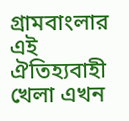গ্রামবাংলার এই ঐতিহ্যবাহী খেলা এখন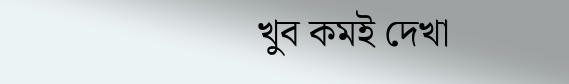খুব কমই দেখা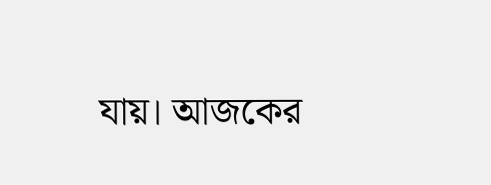যায়। আজকের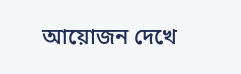আয়োজন দেখে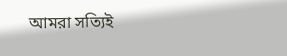আমরা সত্যিই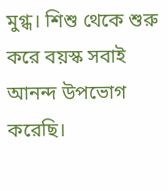মুগ্ধ। শিশু থেকে শুরু করে বয়স্ক সবাই আনন্দ উপভোগ করেছি।